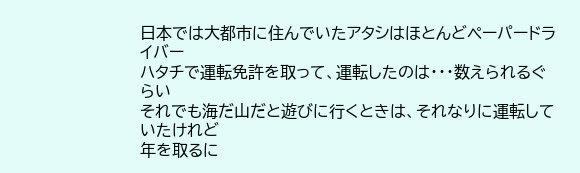日本では大都市に住んでいたアタシはほとんどペーパードライバー
ハタチで運転免許を取って、運転したのは・・・数えられるぐらい
それでも海だ山だと遊びに行くときは、それなりに運転していたけれど
年を取るに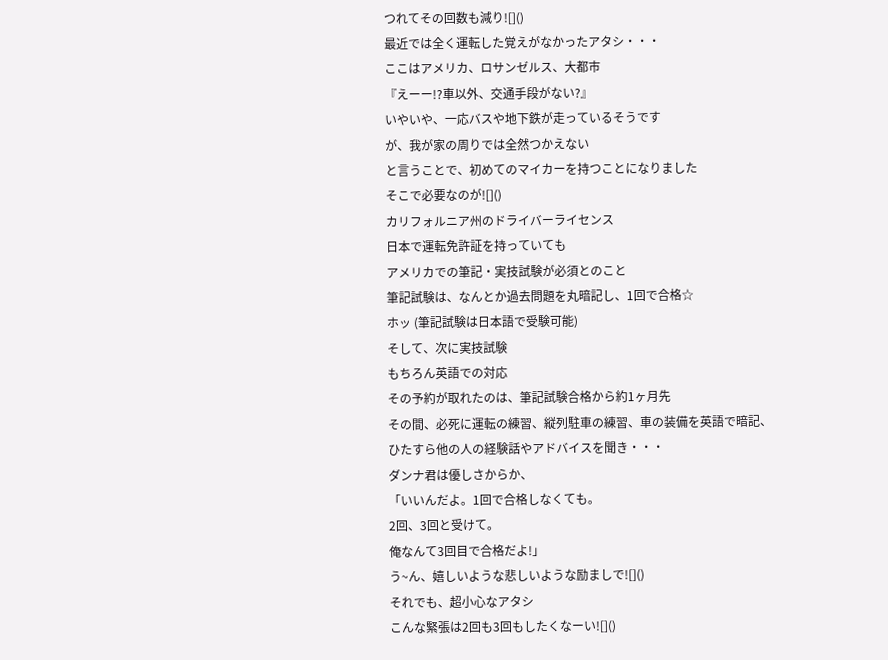つれてその回数も減り![]()
最近では全く運転した覚えがなかったアタシ・・・
ここはアメリカ、ロサンゼルス、大都市
『えーー!?車以外、交通手段がない?』
いやいや、一応バスや地下鉄が走っているそうです
が、我が家の周りでは全然つかえない
と言うことで、初めてのマイカーを持つことになりました
そこで必要なのが![]()
カリフォルニア州のドライバーライセンス
日本で運転免許証を持っていても
アメリカでの筆記・実技試験が必須とのこと
筆記試験は、なんとか過去問題を丸暗記し、1回で合格☆
ホッ (筆記試験は日本語で受験可能)
そして、次に実技試験
もちろん英語での対応
その予約が取れたのは、筆記試験合格から約1ヶ月先
その間、必死に運転の練習、縦列駐車の練習、車の装備を英語で暗記、
ひたすら他の人の経験話やアドバイスを聞き・・・
ダンナ君は優しさからか、
「いいんだよ。1回で合格しなくても。
2回、3回と受けて。
俺なんて3回目で合格だよ!」
う~ん、嬉しいような悲しいような励ましで![]()
それでも、超小心なアタシ
こんな緊張は2回も3回もしたくなーい![]()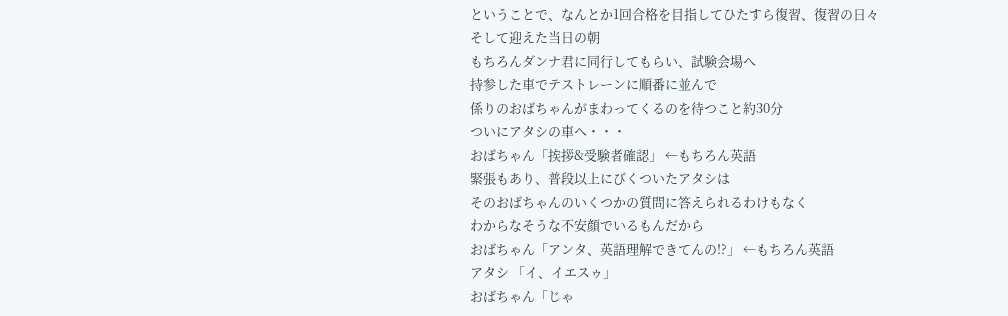ということで、なんとか1回合格を目指してひたすら復習、復習の日々
そして迎えた当日の朝
もちろんダンナ君に同行してもらい、試験会場へ
持参した車でテストレーンに順番に並んで
係りのおばちゃんがまわってくるのを待つこと約30分
ついにアタシの車へ・・・
おばちゃん「挨拶&受験者確認」 ←もちろん英語
緊張もあり、普段以上にびくついたアタシは
そのおばちゃんのいくつかの質問に答えられるわけもなく
わからなそうな不安顔でいるもんだから
おばちゃん「アンタ、英語理解できてんの!?」 ←もちろん英語
アタシ 「イ、イエスゥ」
おばちゃん「じゃ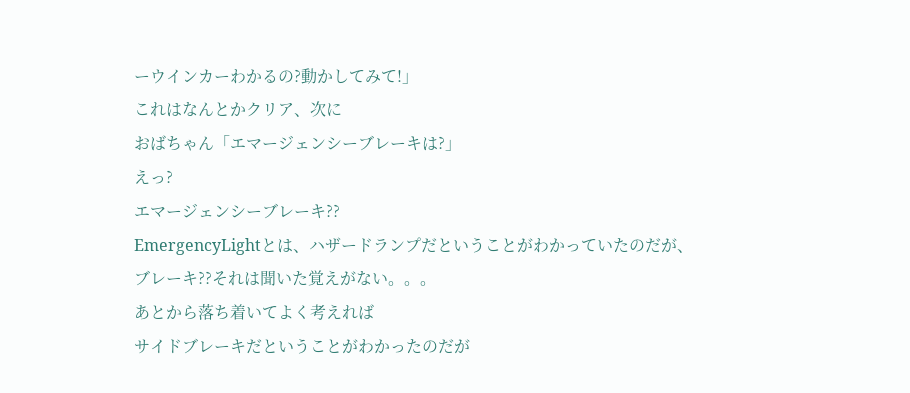ーウインカーわかるの?動かしてみて!」
これはなんとかクリア、次に
おばちゃん「エマージェンシーブレーキは?」
えっ?
エマージェンシーブレーキ??
EmergencyLightとは、ハザードランプだということがわかっていたのだが、
ブレーキ??それは聞いた覚えがない。。。
あとから落ち着いてよく考えれば
サイドブレーキだということがわかったのだが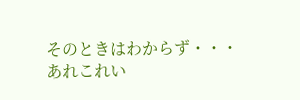そのときはわからず・・・
あれこれい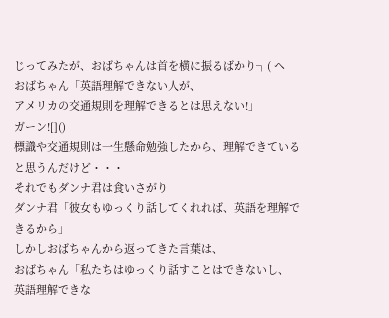じってみたが、おばちゃんは首を横に振るばかり┐( ヘ
おばちゃん「英語理解できない人が、
アメリカの交通規則を理解できるとは思えない!」
ガーン![]()
標識や交通規則は一生懸命勉強したから、理解できていると思うんだけど・・・
それでもダンナ君は食いさがり
ダンナ君「彼女もゆっくり話してくれれば、英語を理解できるから」
しかしおばちゃんから返ってきた言葉は、
おばちゃん「私たちはゆっくり話すことはできないし、
英語理解できな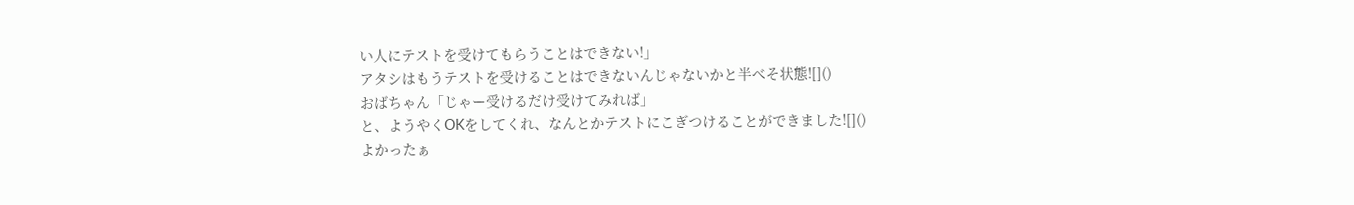い人にテストを受けてもらうことはできない!」
アタシはもうテストを受けることはできないんじゃないかと半べそ状態![]()
おばちゃん「じゃー受けるだけ受けてみれば」
と、ようやくOKをしてくれ、なんとかテストにこぎつけることができました![]()
よかったぁ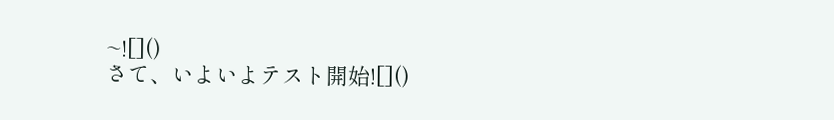~![]()
さて、いよいよテスト開始![]()